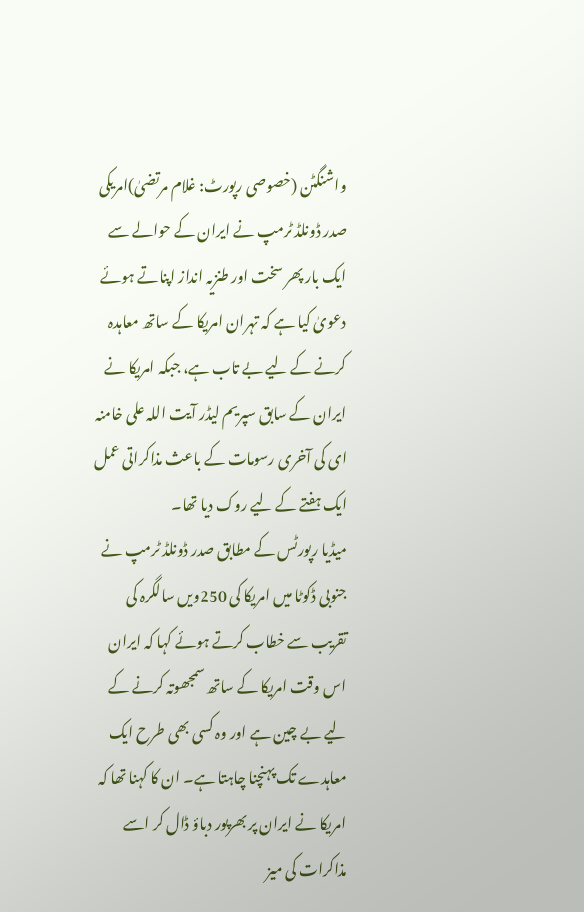واشنگٹن (خصوصی رپورٹ: غلام مرتضیٰ)امریکی صدر ڈونلڈ ٹرمپ نے ایران کے حوالے سے ایک بار پھر سخت اور طنزیہ انداز اپناتے ہوئے دعویٰ کیا ہے کہ تہران امریکا کے ساتھ معاہدہ کرنے کے لیے بے تاب ہے، جبکہ امریکا نے ایران کے سابق سپریم لیڈر آیت اللہ علی خامنہ ای کی آخری رسومات کے باعث مذاکراتی عمل ایک ہفتے کے لیے روک دیا تھا۔
میڈیا رپورٹس کے مطابق صدر ڈونلڈ ٹرمپ نے جنوبی ڈکوٹا میں امریکا کی 250ویں سالگرہ کی تقریب سے خطاب کرتے ہوئے کہا کہ ایران اس وقت امریکا کے ساتھ سمجھوتہ کرنے کے لیے بے چین ہے اور وہ کسی بھی طرح ایک معاہدے تک پہنچنا چاہتا ہے۔ ان کا کہنا تھا کہ امریکا نے ایران پر بھرپور دباؤ ڈال کر اسے مذاکرات کی میز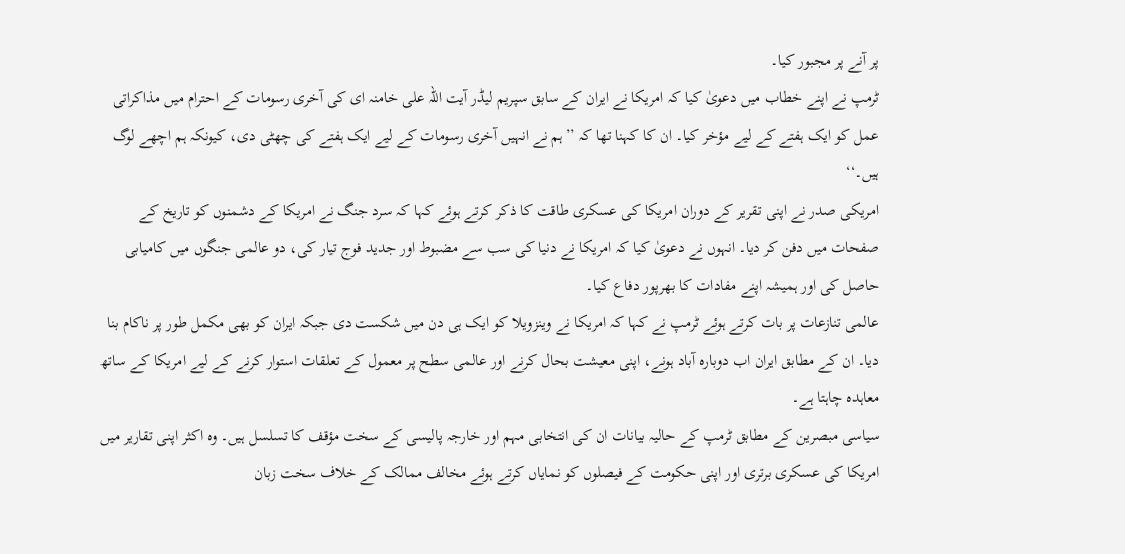پر آنے پر مجبور کیا۔
ٹرمپ نے اپنے خطاب میں دعویٰ کیا کہ امریکا نے ایران کے سابق سپریم لیڈر آیت اللہ علی خامنہ ای کی آخری رسومات کے احترام میں مذاکراتی عمل کو ایک ہفتے کے لیے مؤخر کیا۔ ان کا کہنا تھا کہ ’’ہم نے انہیں آخری رسومات کے لیے ایک ہفتے کی چھٹی دی، کیونکہ ہم اچھے لوگ ہیں۔‘‘
امریکی صدر نے اپنی تقریر کے دوران امریکا کی عسکری طاقت کا ذکر کرتے ہوئے کہا کہ سرد جنگ نے امریکا کے دشمنوں کو تاریخ کے صفحات میں دفن کر دیا۔ انہوں نے دعویٰ کیا کہ امریکا نے دنیا کی سب سے مضبوط اور جدید فوج تیار کی، دو عالمی جنگوں میں کامیابی حاصل کی اور ہمیشہ اپنے مفادات کا بھرپور دفاع کیا۔
عالمی تنازعات پر بات کرتے ہوئے ٹرمپ نے کہا کہ امریکا نے وینزویلا کو ایک ہی دن میں شکست دی جبکہ ایران کو بھی مکمل طور پر ناکام بنا دیا۔ ان کے مطابق ایران اب دوبارہ آباد ہونے، اپنی معیشت بحال کرنے اور عالمی سطح پر معمول کے تعلقات استوار کرنے کے لیے امریکا کے ساتھ معاہدہ چاہتا ہے۔
سیاسی مبصرین کے مطابق ٹرمپ کے حالیہ بیانات ان کی انتخابی مہم اور خارجہ پالیسی کے سخت مؤقف کا تسلسل ہیں۔ وہ اکثر اپنی تقاریر میں امریکا کی عسکری برتری اور اپنی حکومت کے فیصلوں کو نمایاں کرتے ہوئے مخالف ممالک کے خلاف سخت زبان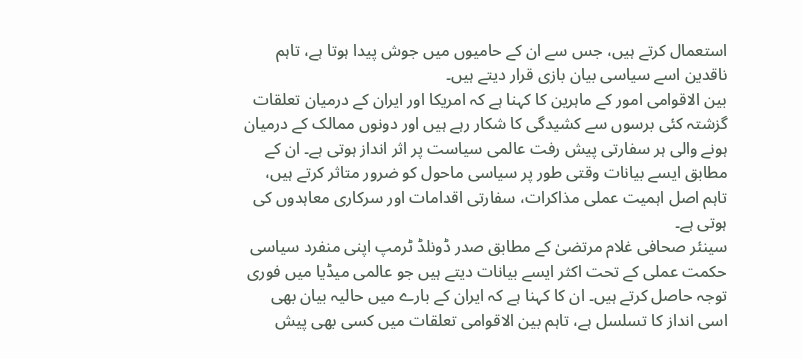استعمال کرتے ہیں، جس سے ان کے حامیوں میں جوش پیدا ہوتا ہے، تاہم ناقدین اسے سیاسی بیان بازی قرار دیتے ہیں۔
بین الاقوامی امور کے ماہرین کا کہنا ہے کہ امریکا اور ایران کے درمیان تعلقات گزشتہ کئی برسوں سے کشیدگی کا شکار رہے ہیں اور دونوں ممالک کے درمیان ہونے والی ہر سفارتی پیش رفت عالمی سیاست پر اثر انداز ہوتی ہے۔ ان کے مطابق ایسے بیانات وقتی طور پر سیاسی ماحول کو ضرور متاثر کرتے ہیں، تاہم اصل اہمیت عملی مذاکرات، سفارتی اقدامات اور سرکاری معاہدوں کی ہوتی ہے۔
سینئر صحافی غلام مرتضیٰ کے مطابق صدر ڈونلڈ ٹرمپ اپنی منفرد سیاسی حکمت عملی کے تحت اکثر ایسے بیانات دیتے ہیں جو عالمی میڈیا میں فوری توجہ حاصل کرتے ہیں۔ ان کا کہنا ہے کہ ایران کے بارے میں حالیہ بیان بھی اسی انداز کا تسلسل ہے، تاہم بین الاقوامی تعلقات میں کسی بھی پیش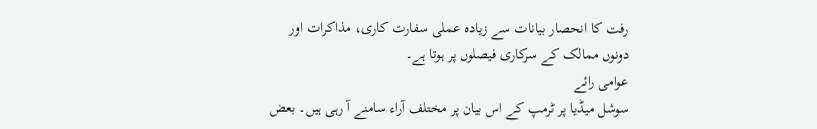رفت کا انحصار بیانات سے زیادہ عملی سفارت کاری، مذاکرات اور دونوں ممالک کے سرکاری فیصلوں پر ہوتا ہے۔
عوامی رائے
سوشل میڈیا پر ٹرمپ کے اس بیان پر مختلف آراء سامنے آ رہی ہیں۔ بعض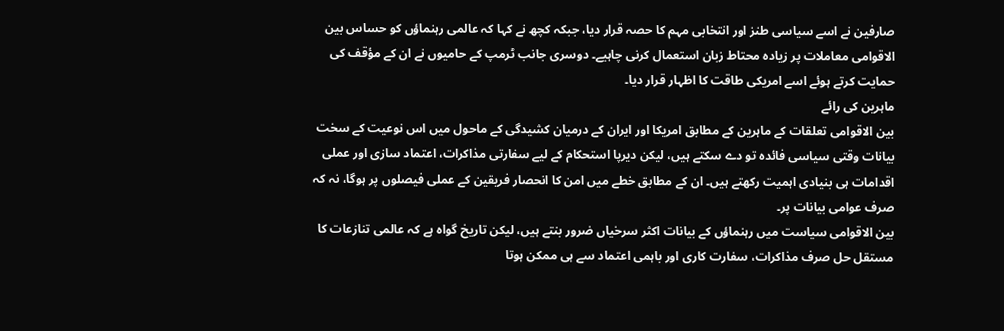صارفین نے اسے سیاسی طنز اور انتخابی مہم کا حصہ قرار دیا، جبکہ کچھ نے کہا کہ عالمی رہنماؤں کو حساس بین الاقوامی معاملات پر زیادہ محتاط زبان استعمال کرنی چاہیے۔ دوسری جانب ٹرمپ کے حامیوں نے ان کے مؤقف کی حمایت کرتے ہوئے اسے امریکی طاقت کا اظہار قرار دیا۔
ماہرین کی رائے
بین الاقوامی تعلقات کے ماہرین کے مطابق امریکا اور ایران کے درمیان کشیدگی کے ماحول میں اس نوعیت کے سخت بیانات وقتی سیاسی فائدہ تو دے سکتے ہیں، لیکن دیرپا استحکام کے لیے سفارتی مذاکرات، اعتماد سازی اور عملی اقدامات ہی بنیادی اہمیت رکھتے ہیں۔ ان کے مطابق خطے میں امن کا انحصار فریقین کے عملی فیصلوں پر ہوگا، نہ کہ صرف عوامی بیانات پر۔
بین الاقوامی سیاست میں رہنماؤں کے بیانات اکثر سرخیاں ضرور بنتے ہیں، لیکن تاریخ گواہ ہے کہ عالمی تنازعات کا مستقل حل صرف مذاکرات، سفارت کاری اور باہمی اعتماد سے ہی ممکن ہوتا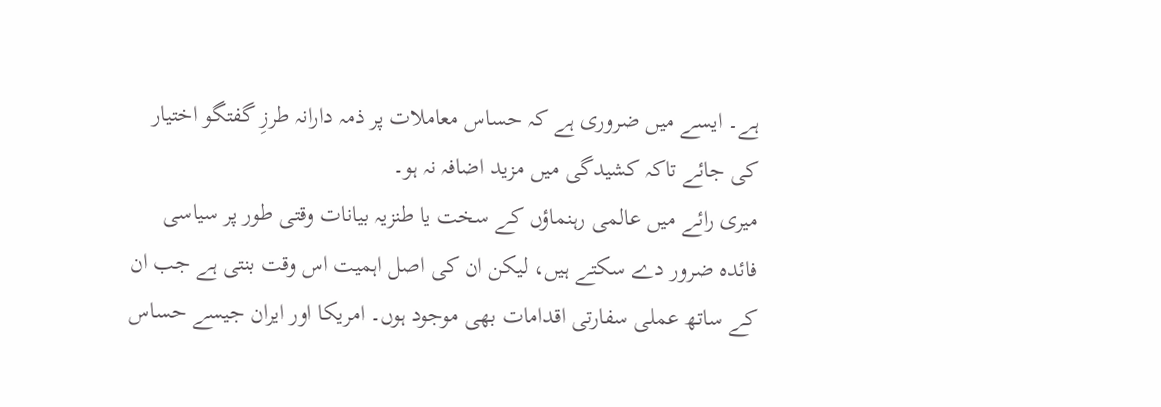ہے۔ ایسے میں ضروری ہے کہ حساس معاملات پر ذمہ دارانہ طرزِ گفتگو اختیار کی جائے تاکہ کشیدگی میں مزید اضافہ نہ ہو۔
میری رائے میں عالمی رہنماؤں کے سخت یا طنزیہ بیانات وقتی طور پر سیاسی فائدہ ضرور دے سکتے ہیں، لیکن ان کی اصل اہمیت اس وقت بنتی ہے جب ان کے ساتھ عملی سفارتی اقدامات بھی موجود ہوں۔ امریکا اور ایران جیسے حساس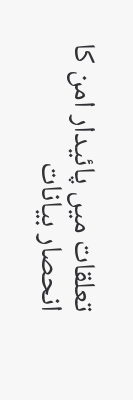تعلقات میں پائیدار امن کا انحصار بیانات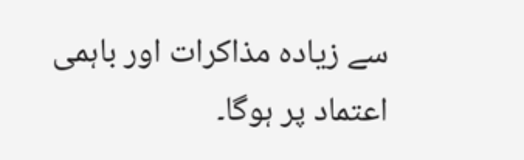سے زیادہ مذاکرات اور باہمی اعتماد پر ہوگا۔